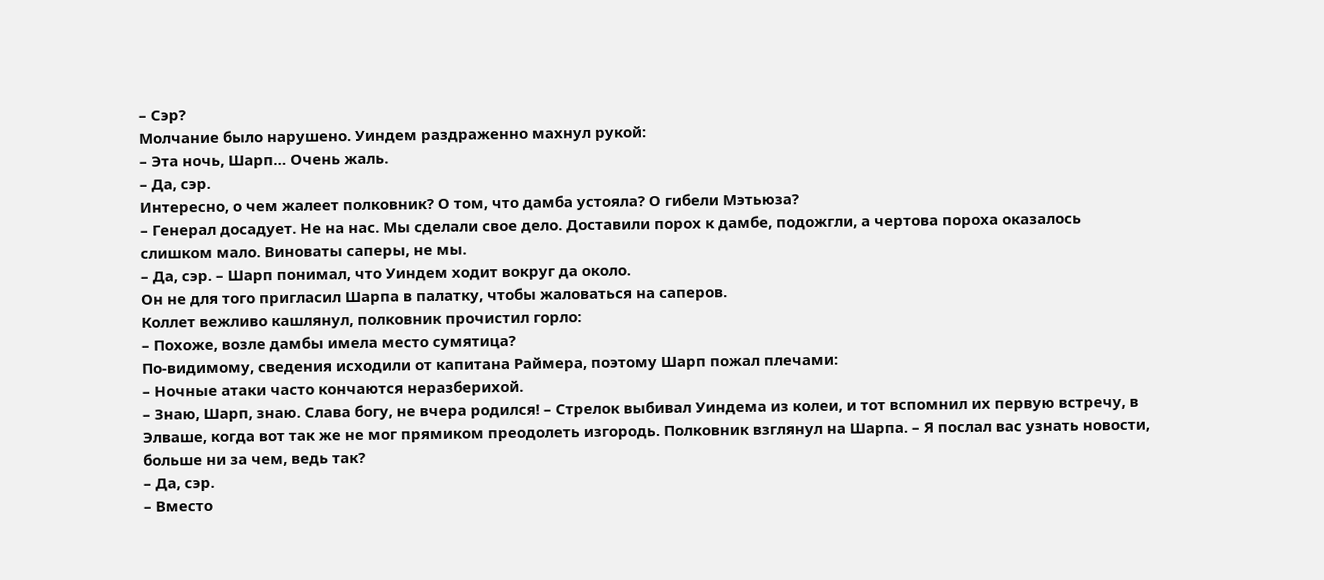– Сэр?
Молчание было нарушено. Уиндем раздраженно махнул рукой:
– Эта ночь, Шарп… Очень жаль.
– Да, сэр.
Интересно, о чем жалеет полковник? О том, что дамба устояла? О гибели Мэтьюза?
– Генерал досадует. Не на нас. Мы сделали свое дело. Доставили порох к дамбе, подожгли, а чертова пороха оказалось слишком мало. Виноваты саперы, не мы.
– Да, сэр. – Шарп понимал, что Уиндем ходит вокруг да около.
Он не для того пригласил Шарпа в палатку, чтобы жаловаться на саперов.
Коллет вежливо кашлянул, полковник прочистил горло:
– Похоже, возле дамбы имела место сумятица?
По-видимому, сведения исходили от капитана Раймера, поэтому Шарп пожал плечами:
– Ночные атаки часто кончаются неразберихой.
– Знаю, Шарп, знаю. Слава богу, не вчера родился! – Стрелок выбивал Уиндема из колеи, и тот вспомнил их первую встречу, в Элваше, когда вот так же не мог прямиком преодолеть изгородь. Полковник взглянул на Шарпа. – Я послал вас узнать новости, больше ни за чем, ведь так?
– Да, сэр.
– Вместо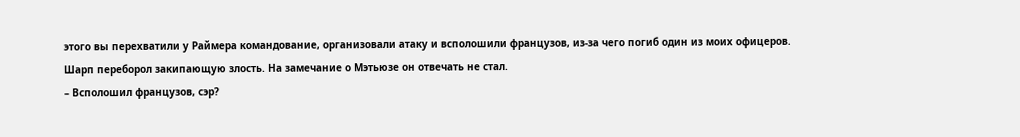этого вы перехватили у Раймера командование, организовали атаку и всполошили французов, из-за чего погиб один из моих офицеров.
Шарп переборол закипающую злость. На замечание о Мэтьюзе он отвечать не стал.
– Всполошил французов, сэр?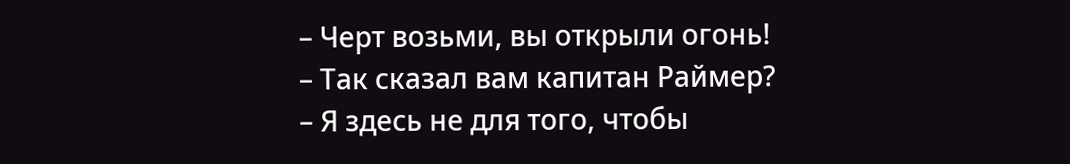– Черт возьми, вы открыли огонь!
– Так сказал вам капитан Раймер?
– Я здесь не для того, чтобы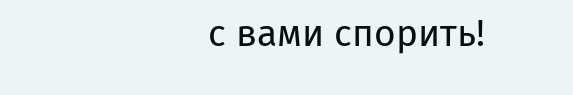с вами спорить!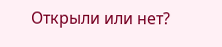Открыли или нет?